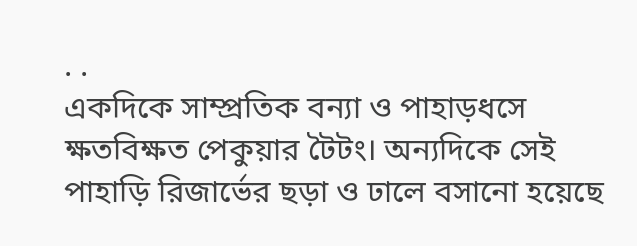. .
একদিকে সাম্প্রতিক বন্যা ও পাহাড়ধসে ক্ষতবিক্ষত পেকুয়ার টৈটং। অন্যদিকে সেই পাহাড়ি রিজার্ভের ছড়া ও ঢালে বসানো হয়েছে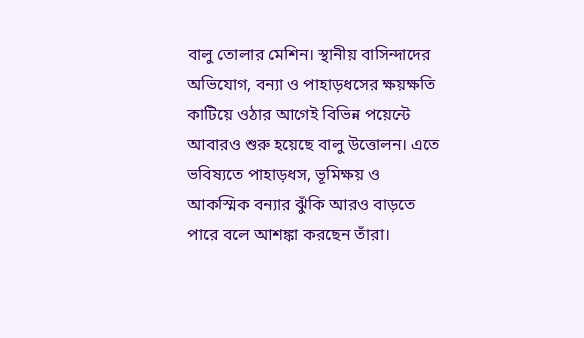বালু তোলার মেশিন। স্থানীয় বাসিন্দাদের অভিযোগ, বন্যা ও পাহাড়ধসের ক্ষয়ক্ষতি কাটিয়ে ওঠার আগেই বিভিন্ন পয়েন্টে আবারও শুরু হয়েছে বালু উত্তোলন। এতে ভবিষ্যতে পাহাড়ধস, ভূমিক্ষয় ও আকস্মিক বন্যার ঝুঁকি আরও বাড়তে পারে বলে আশঙ্কা করছেন তাঁরা।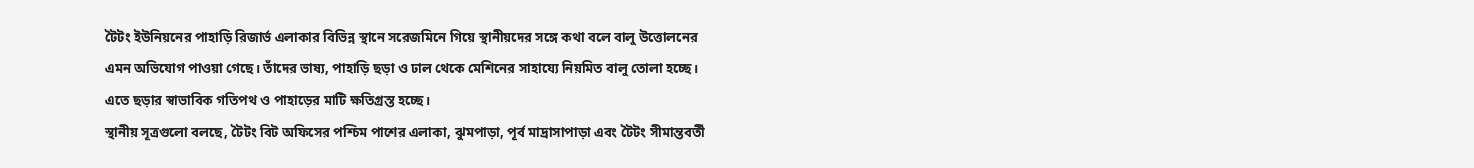টৈটং ইউনিয়নের পাহাড়ি রিজার্ভ এলাকার বিভিন্ন স্থানে সরেজমিনে গিয়ে স্থানীয়দের সঙ্গে কথা বলে বালু উত্তোলনের এমন অভিযোগ পাওয়া গেছে। তাঁদের ভাষ্য, পাহাড়ি ছড়া ও ঢাল থেকে মেশিনের সাহায্যে নিয়মিত বালু তোলা হচ্ছে। এতে ছড়ার স্বাভাবিক গতিপথ ও পাহাড়ের মাটি ক্ষতিগ্রস্ত হচ্ছে।
স্থানীয় সূত্রগুলো বলছে, টৈটং বিট অফিসের পশ্চিম পাশের এলাকা, ঝুমপাড়া, পূর্ব মাদ্রাসাপাড়া এবং টৈটং সীমান্তবর্তী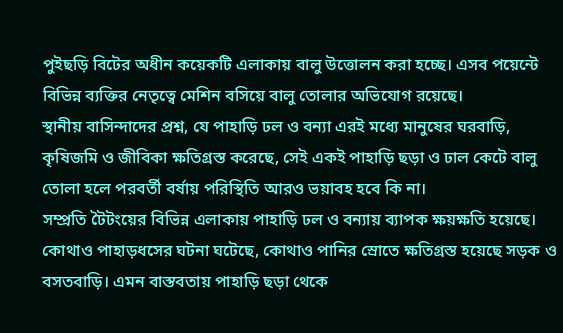পুইছড়ি বিটের অধীন কয়েকটি এলাকায় বালু উত্তোলন করা হচ্ছে। এসব পয়েন্টে বিভিন্ন ব্যক্তির নেতৃত্বে মেশিন বসিয়ে বালু তোলার অভিযোগ রয়েছে।
স্থানীয় বাসিন্দাদের প্রশ্ন, যে পাহাড়ি ঢল ও বন্যা এরই মধ্যে মানুষের ঘরবাড়ি, কৃষিজমি ও জীবিকা ক্ষতিগ্রস্ত করেছে, সেই একই পাহাড়ি ছড়া ও ঢাল কেটে বালু তোলা হলে পরবর্তী বর্ষায় পরিস্থিতি আরও ভয়াবহ হবে কি না।
সম্প্রতি টৈটংয়ের বিভিন্ন এলাকায় পাহাড়ি ঢল ও বন্যায় ব্যাপক ক্ষয়ক্ষতি হয়েছে। কোথাও পাহাড়ধসের ঘটনা ঘটেছে, কোথাও পানির স্রোতে ক্ষতিগ্রস্ত হয়েছে সড়ক ও বসতবাড়ি। এমন বাস্তবতায় পাহাড়ি ছড়া থেকে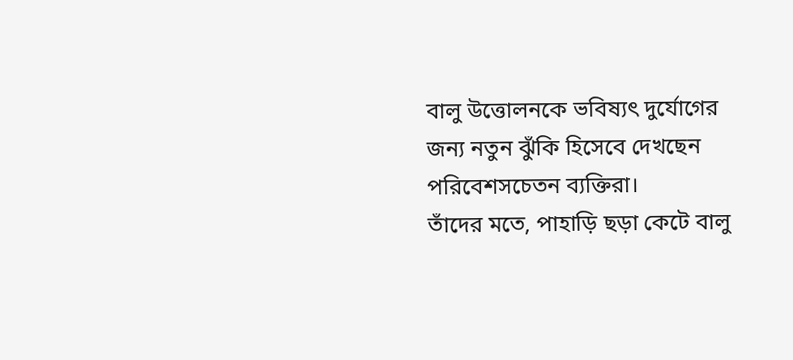বালু উত্তোলনকে ভবিষ্যৎ দুর্যোগের জন্য নতুন ঝুঁকি হিসেবে দেখছেন পরিবেশসচেতন ব্যক্তিরা।
তাঁদের মতে, পাহাড়ি ছড়া কেটে বালু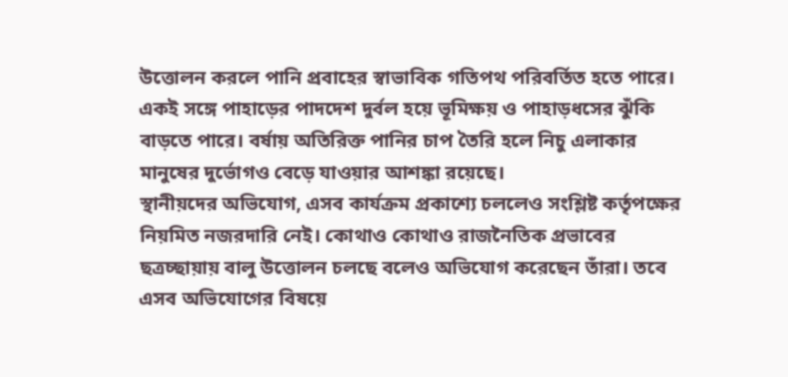উত্তোলন করলে পানি প্রবাহের স্বাভাবিক গতিপথ পরিবর্তিত হতে পারে। একই সঙ্গে পাহাড়ের পাদদেশ দুর্বল হয়ে ভূমিক্ষয় ও পাহাড়ধসের ঝুঁকি বাড়তে পারে। বর্ষায় অতিরিক্ত পানির চাপ তৈরি হলে নিচু এলাকার মানুষের দুর্ভোগও বেড়ে যাওয়ার আশঙ্কা রয়েছে।
স্থানীয়দের অভিযোগ, এসব কার্যক্রম প্রকাশ্যে চললেও সংশ্লিষ্ট কর্তৃপক্ষের নিয়মিত নজরদারি নেই। কোথাও কোথাও রাজনৈতিক প্রভাবের ছত্রচ্ছায়ায় বালু উত্তোলন চলছে বলেও অভিযোগ করেছেন তাঁরা। তবে এসব অভিযোগের বিষয়ে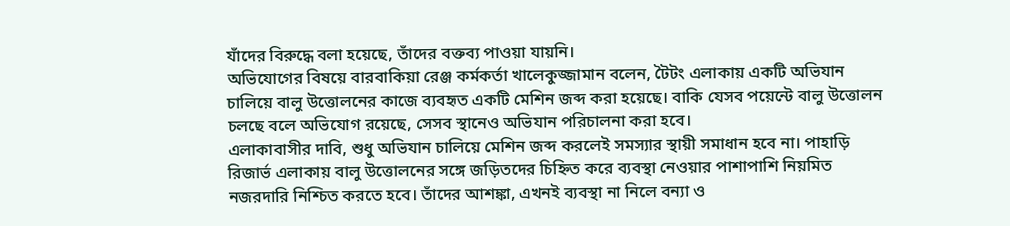যাঁদের বিরুদ্ধে বলা হয়েছে, তাঁদের বক্তব্য পাওয়া যায়নি।
অভিযোগের বিষয়ে বারবাকিয়া রেঞ্জ কর্মকর্তা খালেকুজ্জামান বলেন, টৈটং এলাকায় একটি অভিযান চালিয়ে বালু উত্তোলনের কাজে ব্যবহৃত একটি মেশিন জব্দ করা হয়েছে। বাকি যেসব পয়েন্টে বালু উত্তোলন চলছে বলে অভিযোগ রয়েছে, সেসব স্থানেও অভিযান পরিচালনা করা হবে।
এলাকাবাসীর দাবি, শুধু অভিযান চালিয়ে মেশিন জব্দ করলেই সমস্যার স্থায়ী সমাধান হবে না। পাহাড়ি রিজার্ভ এলাকায় বালু উত্তোলনের সঙ্গে জড়িতদের চিহ্নিত করে ব্যবস্থা নেওয়ার পাশাপাশি নিয়মিত নজরদারি নিশ্চিত করতে হবে। তাঁদের আশঙ্কা, এখনই ব্যবস্থা না নিলে বন্যা ও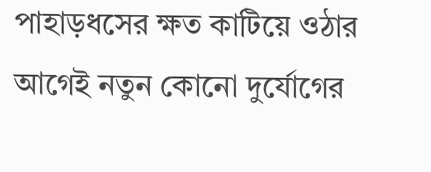পাহাড়ধসের ক্ষত কাটিয়ে ওঠার আগেই নতুন কোনো দুর্যোগের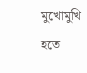মুখোমুখি হতে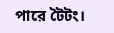পারে টৈটং।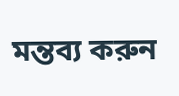মন্তব্য করুন